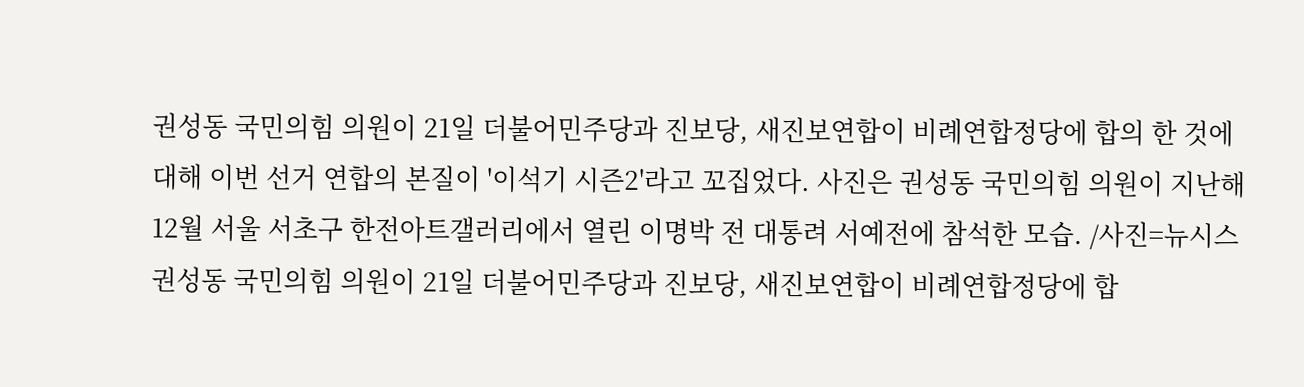권성동 국민의힘 의원이 21일 더불어민주당과 진보당, 새진보연합이 비례연합정당에 합의 한 것에 대해 이번 선거 연합의 본질이 '이석기 시즌2'라고 꼬집었다. 사진은 권성동 국민의힘 의원이 지난해 12월 서울 서초구 한전아트갤러리에서 열린 이명박 전 대통려 서예전에 참석한 모습. /사진=뉴시스
권성동 국민의힘 의원이 21일 더불어민주당과 진보당, 새진보연합이 비례연합정당에 합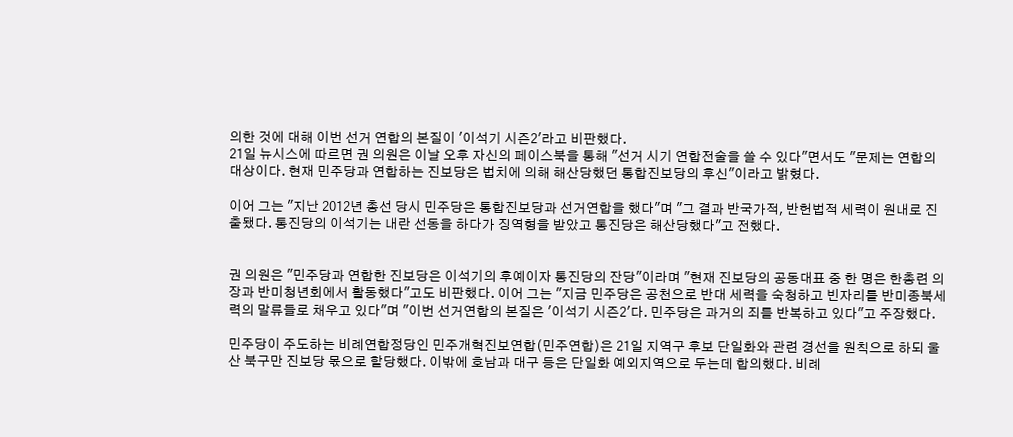의한 것에 대해 이번 선거 연합의 본질이 '이석기 시즌2'라고 비판했다.
21일 뉴시스에 따르면 권 의원은 이날 오후 자신의 페이스북을 통해 "선거 시기 연합전술을 쓸 수 있다"면서도 "문제는 연합의 대상이다. 현재 민주당과 연합하는 진보당은 법치에 의해 해산당했던 통합진보당의 후신"이라고 밝혔다.

이어 그는 "지난 2012년 총선 당시 민주당은 통합진보당과 선거연합을 했다"며 "그 결과 반국가적, 반헌법적 세력이 원내로 진출됐다. 통진당의 이석기는 내란 선동을 하다가 징역형을 받았고 통진당은 해산당했다"고 전했다.


권 의원은 "민주당과 연합한 진보당은 이석기의 후예이자 통진당의 잔당"이라며 "현재 진보당의 공동대표 중 한 명은 한총련 의장과 반미청년회에서 활동했다"고도 비판했다. 이어 그는 "지금 민주당은 공천으로 반대 세력을 숙청하고 빈자리를 반미종북세력의 말류들로 채우고 있다"며 "이번 선거연합의 본질은 '이석기 시즌2'다. 민주당은 과거의 죄를 반복하고 있다"고 주장했다.

민주당이 주도하는 비례연합정당인 민주개혁진보연합(민주연합)은 21일 지역구 후보 단일화와 관련 경선을 원칙으로 하되 울산 북구만 진보당 몫으로 할당했다. 이밖에 호남과 대구 등은 단일화 예외지역으로 두는데 합의했다. 비례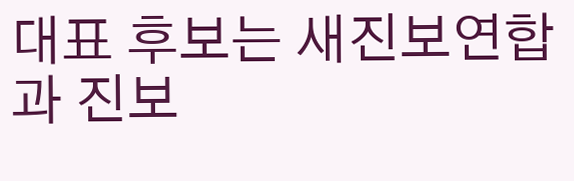대표 후보는 새진보연합과 진보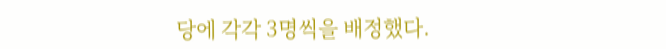당에 각각 3명씩을 배정했다.